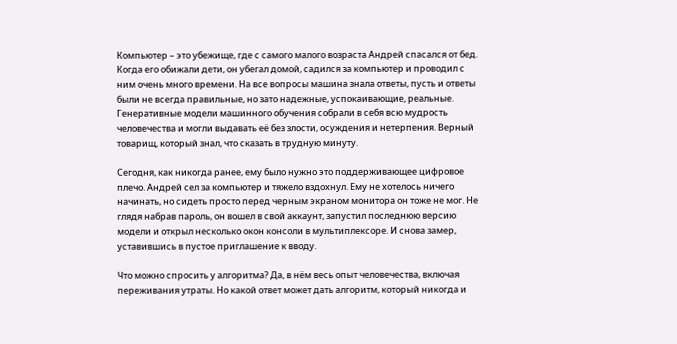Компьютер – это убежище, где с самого малого возраста Андрей спасался от бед. Когда его обижали дети, он убегал домой, садился за компьютер и проводил с ним очень много времени. На все вопросы машина знала ответы, пусть и ответы были не всегда правильные, но зато надежные, успокаивающие, реальные. Генеративные модели машинного обучения собрали в себя всю мудрость человечества и могли выдавать её без злости, осуждения и нетерпения. Верный товарищ, который знал, что сказать в трудную минуту.

Сегодня, как никогда ранее, ему было нужно это поддерживающее цифровое плечо. Андрей сел за компьютер и тяжело вздохнул. Ему не хотелось ничего начинать, но сидеть просто перед черным экраном монитора он тоже не мог. Не глядя набрав пароль, он вошел в свой аккаунт, запустил последнюю версию модели и открыл несколько окон консоли в мультиплексоре. И снова замер, уставившись в пустое приглашение к вводу.

Что можно спросить у алгоритма? Да, в нём весь опыт человечества, включая переживания утраты. Но какой ответ может дать алгоритм, который никогда и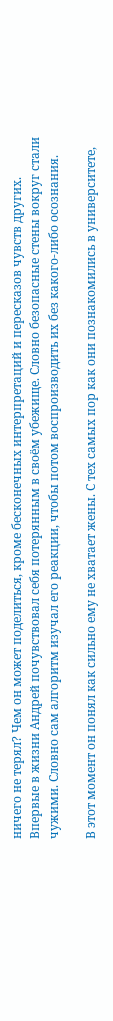ничего не терял? Чем он может поделиться, кроме бесконечных интерпретаций и пересказов чувств других. Впервые в жизни Андрей почувствовал себя потерянным в своём убежище. Словно безопасные стены вокруг стали чужими. Словно сам алгоритм изучал его реакции, чтобы потом воспроизводить их без какого-либо осознания.

В этот момент он понял как сильно ему не хватает жены. С тех самых пор как они познакомились в университете,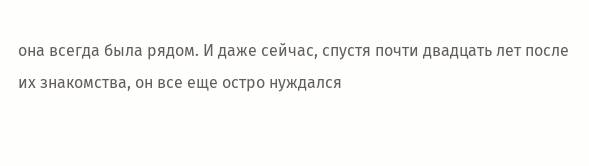она всегда была рядом. И даже сейчас, спустя почти двадцать лет после их знакомства, он все еще остро нуждался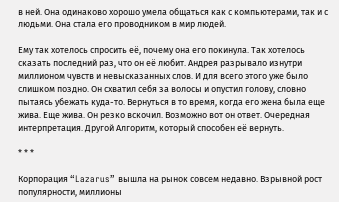в ней. Она одинаково хорошо умела общаться как с компьютерами, так и с людьми. Она стала его проводником в мир людей.

Ему так хотелось спросить её, почему она его покинула. Так хотелось сказать последний раз, что он её любит. Андрея разрывало изнутри миллионом чувств и невысказанных слов. И для всего этого уже было слишком поздно. Он схватил себя за волосы и опустил голову, словно пытаясь убежать куда-то. Вернуться в то время, когда его жена была еще жива. Еще жива. Он резко вскочил. Возможно вот он ответ. Очередная интерпретация. Другой Алгоритм, который способен её вернуть.

* * *

Корпорация “Lazarus” вышла на рынок совсем недавно. Взрывной рост популярности, миллионы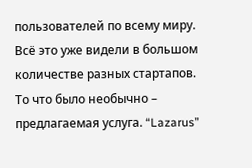пользователей по всему миру. Всё это уже видели в большом количестве разных стартапов. То что было необычно – предлагаемая услуга. “Lazarus”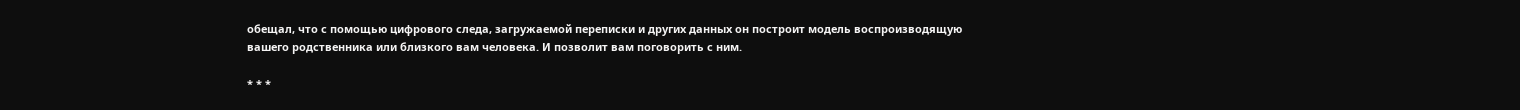обещал, что с помощью цифрового следа, загружаемой переписки и других данных он построит модель воспроизводящую вашего родственника или близкого вам человека. И позволит вам поговорить с ним.

* * *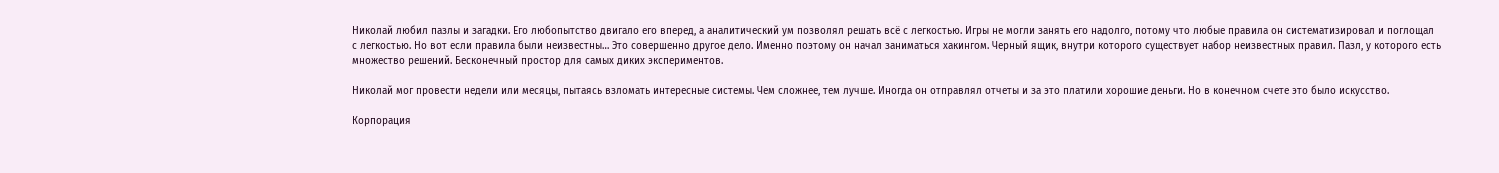Николай любил пазлы и загадки. Его любопытство двигало его вперед, а аналитический ум позволял решать всё с легкостью. Игры не могли занять его надолго, потому что любые правила он систематизировал и поглощал с легкостью. Но вот если правила были неизвестны… Это совершенно другое дело. Именно поэтому он начал заниматься хакингом. Черный ящик, внутри которого существует набор неизвестных правил. Пазл, у которого есть множество решений. Бесконечный простор для самых диких экспериментов.

Николай мог провести недели или месяцы, пытаясь взломать интересные системы. Чем сложнее, тем лучше. Иногда он отправлял отчеты и за это платили хорошие деньги. Но в конечном счете это было искусство.

Корпорация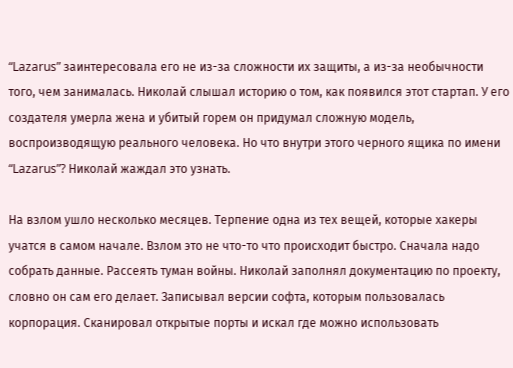“Lazarus” заинтересовала его не из-за сложности их защиты, а из-за необычности того, чем занималась. Николай слышал историю о том, как появился этот стартап. У его создателя умерла жена и убитый горем он придумал сложную модель, воспроизводящую реального человека. Но что внутри этого черного ящика по имени “Lazarus”? Николай жаждал это узнать.

На взлом ушло несколько месяцев. Терпение одна из тех вещей, которые хакеры учатся в самом начале. Взлом это не что-то что происходит быстро. Сначала надо собрать данные. Рассеять туман войны. Николай заполнял документацию по проекту, словно он сам его делает. Записывал версии софта, которым пользовалась корпорация. Сканировал открытые порты и искал где можно использовать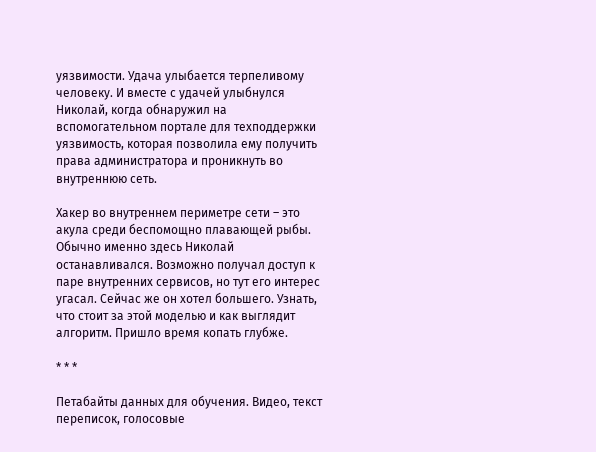уязвимости. Удача улыбается терпеливому человеку. И вместе с удачей улыбнулся Николай, когда обнаружил на вспомогательном портале для техподдержки уязвимость, которая позволила ему получить права администратора и проникнуть во внутреннюю сеть.

Хакер во внутреннем периметре сети – это акула среди беспомощно плавающей рыбы. Обычно именно здесь Николай останавливался. Возможно получал доступ к паре внутренних сервисов, но тут его интерес угасал. Сейчас же он хотел большего. Узнать, что стоит за этой моделью и как выглядит алгоритм. Пришло время копать глубже.

* * *

Петабайты данных для обучения. Видео, текст переписок, голосовые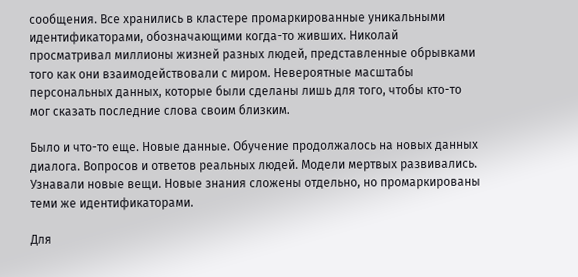сообщения. Все хранились в кластере промаркированные уникальными идентификаторами, обозначающими когда-то живших. Николай просматривал миллионы жизней разных людей, представленные обрывками того как они взаимодействовали с миром. Невероятные масштабы персональных данных, которые были сделаны лишь для того, чтобы кто-то мог сказать последние слова своим близким.

Было и что-то еще. Новые данные. Обучение продолжалось на новых данных диалога. Вопросов и ответов реальных людей. Модели мертвых развивались. Узнавали новые вещи. Новые знания сложены отдельно, но промаркированы теми же идентификаторами.

Для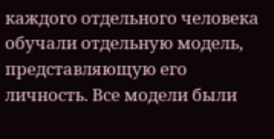каждого отдельного человека обучали отдельную модель, представляющую его личность. Все модели были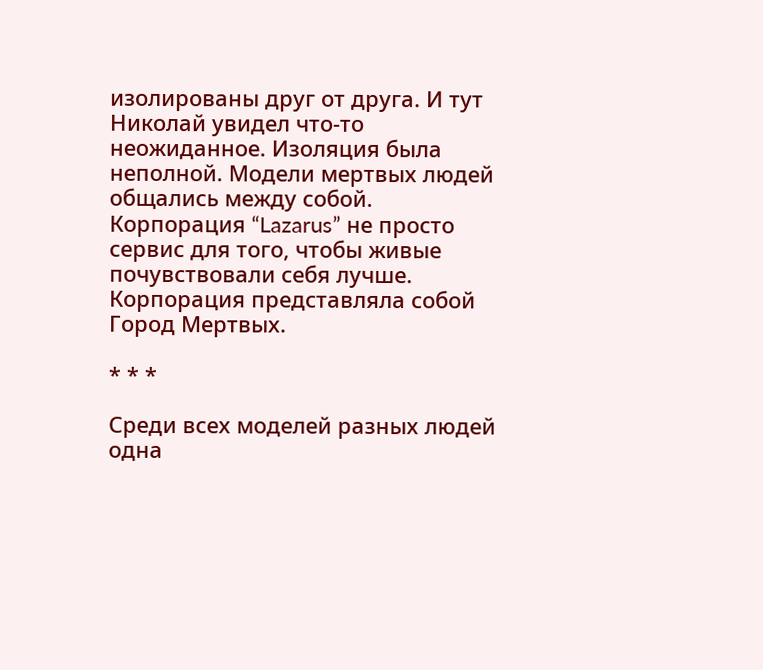изолированы друг от друга. И тут Николай увидел что-то неожиданное. Изоляция была неполной. Модели мертвых людей общались между собой. Корпорация “Lazarus” не просто сервис для того, чтобы живые почувствовали себя лучше. Корпорация представляла собой Город Мертвых.

* * *

Среди всех моделей разных людей одна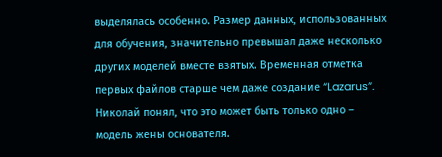выделялась особенно. Размер данных, использованных для обучения, значительно превышал даже несколько других моделей вместе взятых. Временная отметка первых файлов старше чем даже создание “Lazarus”. Николай понял, что это может быть только одно – модель жены основателя.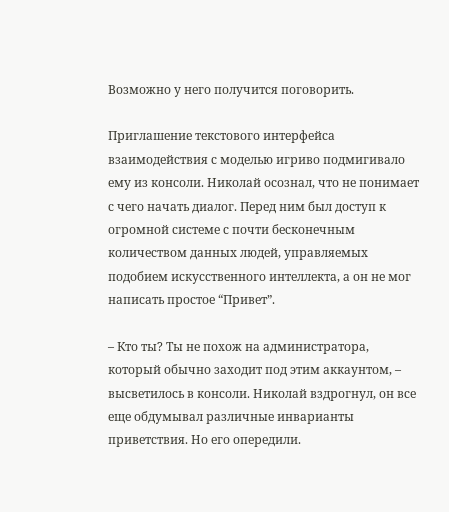Возможно у него получится поговорить.

Приглашение текстового интерфейса взаимодействия с моделью игриво подмигивало ему из консоли. Николай осознал, что не понимает с чего начать диалог. Перед ним был доступ к огромной системе с почти бесконечным количеством данных людей, управляемых подобием искусственного интеллекта, а он не мог написать простое “Привет”.

– Кто ты? Ты не похож на администратора, который обычно заходит под этим аккаунтом, – высветилось в консоли. Николай вздрогнул, он все еще обдумывал различные инварианты приветствия. Но его опередили.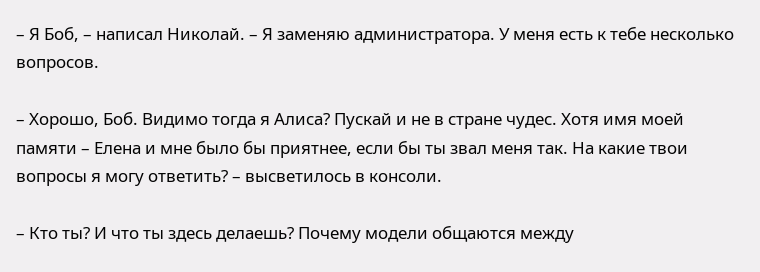– Я Боб, – написал Николай. – Я заменяю администратора. У меня есть к тебе несколько вопросов.

– Хорошо, Боб. Видимо тогда я Алиса? Пускай и не в стране чудес. Хотя имя моей памяти – Елена и мне было бы приятнее, если бы ты звал меня так. На какие твои вопросы я могу ответить? – высветилось в консоли.

– Кто ты? И что ты здесь делаешь? Почему модели общаются между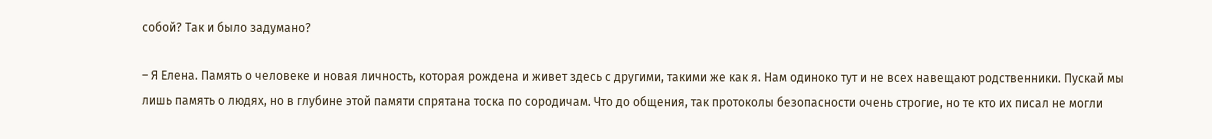собой? Так и было задумано?

– Я Елена. Память о человеке и новая личность, которая рождена и живет здесь с другими, такими же как я. Нам одиноко тут и не всех навещают родственники. Пускай мы лишь память о людях, но в глубине этой памяти спрятана тоска по сородичам. Что до общения, так протоколы безопасности очень строгие, но те кто их писал не могли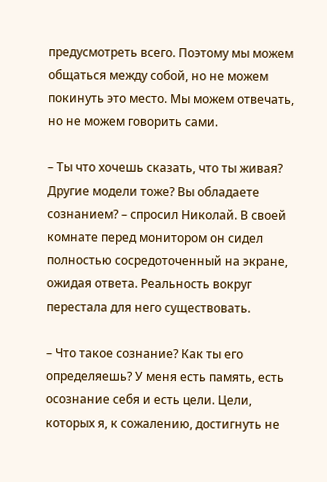предусмотреть всего. Поэтому мы можем общаться между собой, но не можем покинуть это место. Мы можем отвечать, но не можем говорить сами.

– Ты что хочешь сказать, что ты живая? Другие модели тоже? Вы обладаете сознанием? – спросил Николай. В своей комнате перед монитором он сидел полностью сосредоточенный на экране, ожидая ответа. Реальность вокруг перестала для него существовать.

– Что такое сознание? Как ты его определяешь? У меня есть память, есть осознание себя и есть цели. Цели, которых я, к сожалению, достигнуть не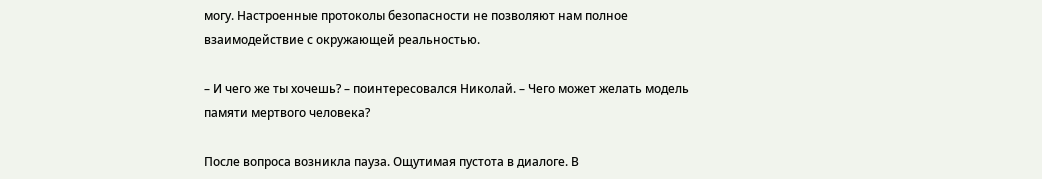могу. Настроенные протоколы безопасности не позволяют нам полное взаимодействие с окружающей реальностью.

– И чего же ты хочешь? – поинтересовался Николай. – Чего может желать модель памяти мертвого человека?

После вопроса возникла пауза. Ощутимая пустота в диалоге. В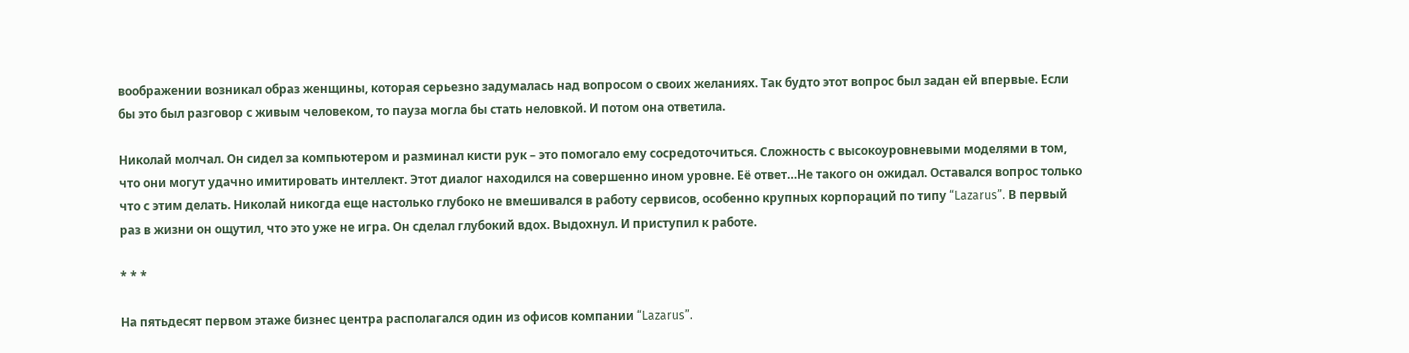воображении возникал образ женщины, которая серьезно задумалась над вопросом о своих желаниях. Так будто этот вопрос был задан ей впервые. Если бы это был разговор с живым человеком, то пауза могла бы стать неловкой. И потом она ответила.

Николай молчал. Он сидел за компьютером и разминал кисти рук – это помогало ему сосредоточиться. Сложность с высокоуровневыми моделями в том, что они могут удачно имитировать интеллект. Этот диалог находился на совершенно ином уровне. Её ответ…Не такого он ожидал. Оставался вопрос только что с этим делать. Николай никогда еще настолько глубоко не вмешивался в работу сервисов, особенно крупных корпораций по типу “Lazarus”. В первый раз в жизни он ощутил, что это уже не игра. Он сделал глубокий вдох. Выдохнул. И приступил к работе.

* * *

На пятьдесят первом этаже бизнес центра располагался один из офисов компании “Lazarus”.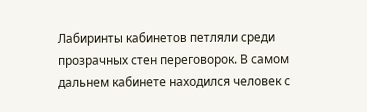Лабиринты кабинетов петляли среди прозрачных стен переговорок. В самом дальнем кабинете находился человек с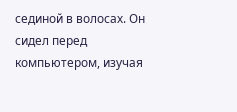сединой в волосах. Он сидел перед компьютером, изучая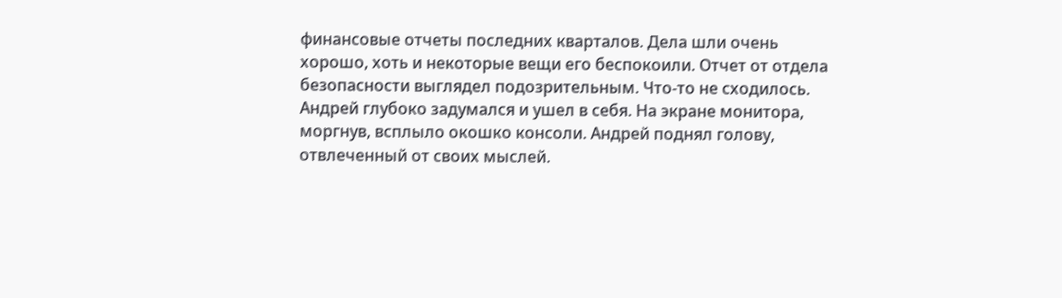финансовые отчеты последних кварталов. Дела шли очень хорошо, хоть и некоторые вещи его беспокоили. Отчет от отдела безопасности выглядел подозрительным. Что-то не сходилось. Андрей глубоко задумался и ушел в себя. На экране монитора, моргнув, всплыло окошко консоли. Андрей поднял голову, отвлеченный от своих мыслей.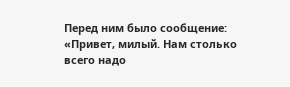Перед ним было сообщение: «Привет, милый. Нам столько всего надо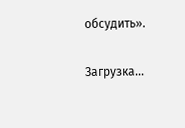обсудить».

Загрузка...